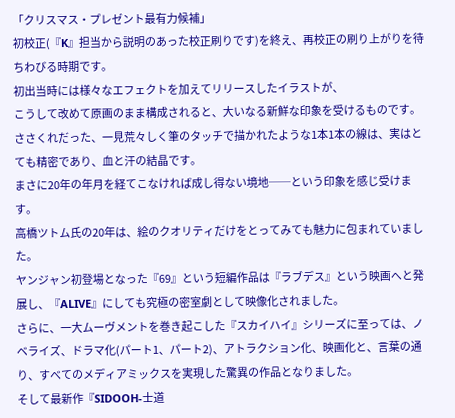「クリスマス・プレゼント最有力候補」
初校正(『K』担当から説明のあった校正刷りです)を終え、再校正の刷り上がりを待ちわびる時期です。
初出当時には様々なエフェクトを加えてリリースしたイラストが、
こうして改めて原画のまま構成されると、大いなる新鮮な印象を受けるものです。
ささくれだった、一見荒々しく筆のタッチで描かれたような1本1本の線は、実はとても精密であり、血と汗の結晶です。
まさに20年の年月を経てこなければ成し得ない境地──という印象を感じ受けます。
高橋ツトム氏の20年は、絵のクオリティだけをとってみても魅力に包まれていました。
ヤンジャン初登場となった『69』という短編作品は『ラブデス』という映画へと発展し、『ALIVE』にしても究極の密室劇として映像化されました。
さらに、一大ムーヴメントを巻き起こした『スカイハイ』シリーズに至っては、ノベライズ、ドラマ化(パート1、パート2)、アトラクション化、映画化と、言葉の通り、すべてのメディアミックスを実現した驚異の作品となりました。
そして最新作『SIDOOH-士道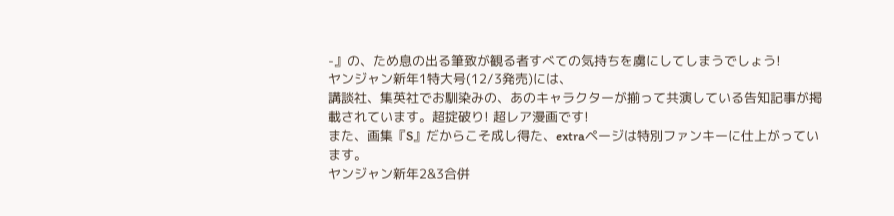-』の、ため息の出る筆致が観る者すべての気持ちを虜にしてしまうでしょう!
ヤンジャン新年1特大号(12/3発売)には、
講談社、集英社でお馴染みの、あのキャラクターが揃って共演している告知記事が掲載されています。超掟破り! 超レア漫画です!
また、画集『S』だからこそ成し得た、extraページは特別ファンキーに仕上がっています。
ヤンジャン新年2&3合併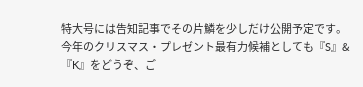特大号には告知記事でその片鱗を少しだけ公開予定です。
今年のクリスマス・プレゼント最有力候補としても『S』&『K』をどうぞ、ご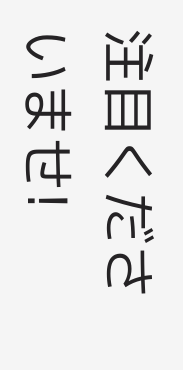注目くださいませ!